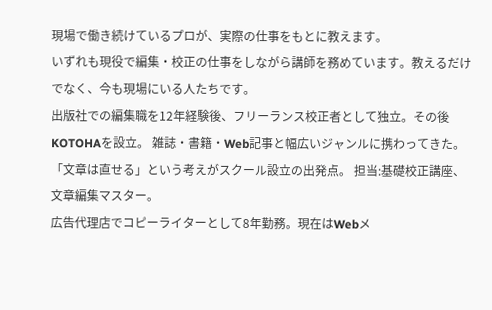現場で働き続けているプロが、実際の仕事をもとに教えます。
いずれも現役で編集・校正の仕事をしながら講師を務めています。教えるだけでなく、今も現場にいる人たちです。
出版社での編集職を12年経験後、フリーランス校正者として独立。その後KOTOHAを設立。 雑誌・書籍・Web記事と幅広いジャンルに携わってきた。「文章は直せる」という考えがスクール設立の出発点。 担当:基礎校正講座、文章編集マスター。
広告代理店でコピーライターとして8年勤務。現在はWebメ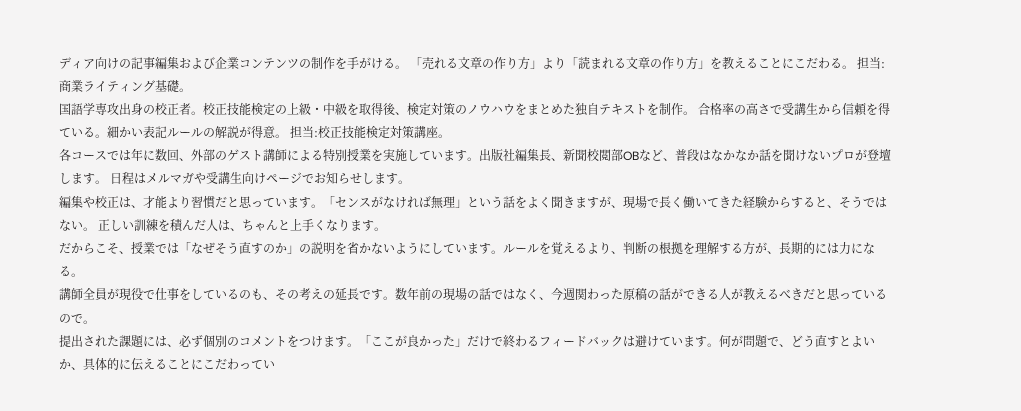ディア向けの記事編集および企業コンテンツの制作を手がける。 「売れる文章の作り方」より「読まれる文章の作り方」を教えることにこだわる。 担当:商業ライティング基礎。
国語学専攻出身の校正者。校正技能検定の上級・中級を取得後、検定対策のノウハウをまとめた独自テキストを制作。 合格率の高さで受講生から信頼を得ている。細かい表記ルールの解説が得意。 担当:校正技能検定対策講座。
各コースでは年に数回、外部のゲスト講師による特別授業を実施しています。出版社編集長、新聞校閲部OBなど、普段はなかなか話を聞けないプロが登壇します。 日程はメルマガや受講生向けページでお知らせします。
編集や校正は、才能より習慣だと思っています。「センスがなければ無理」という話をよく聞きますが、現場で長く働いてきた経験からすると、そうではない。 正しい訓練を積んだ人は、ちゃんと上手くなります。
だからこそ、授業では「なぜそう直すのか」の説明を省かないようにしています。ルールを覚えるより、判断の根拠を理解する方が、長期的には力になる。
講師全員が現役で仕事をしているのも、その考えの延長です。数年前の現場の話ではなく、今週関わった原稿の話ができる人が教えるべきだと思っているので。
提出された課題には、必ず個別のコメントをつけます。「ここが良かった」だけで終わるフィードバックは避けています。何が問題で、どう直すとよいか、具体的に伝えることにこだわってい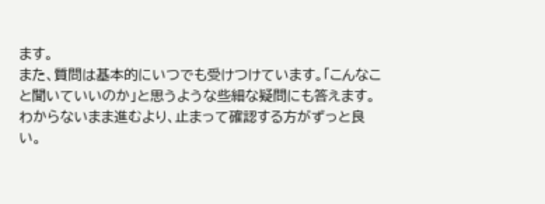ます。
また、質問は基本的にいつでも受けつけています。「こんなこと聞いていいのか」と思うような些細な疑問にも答えます。わからないまま進むより、止まって確認する方がずっと良い。